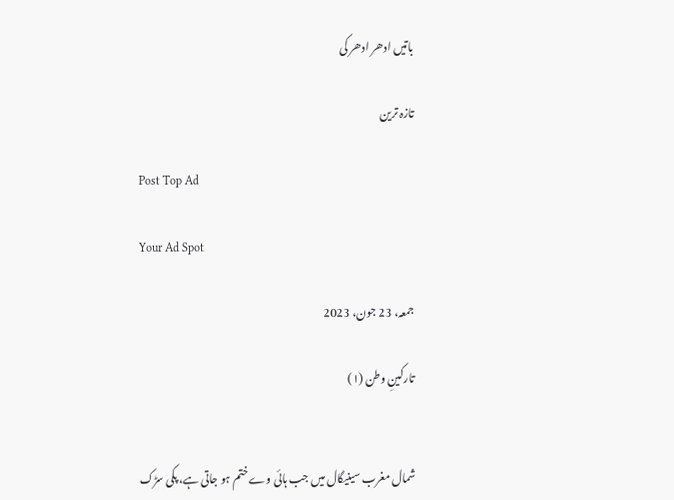باتیں ادھر ادھر کی

تازہ ترین

Post Top Ad

Your Ad Spot

جمعہ، 23 جون، 2023

تارکینِ وطن (۱)


شمال مغرب سینیگال میں جب ہائی وے ختم ہو جاتی ہے، پکی سڑک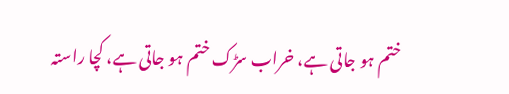ختم ہو جاتی ہے، خراب سڑک ختم ہو جاتی ہے، کچا راستہ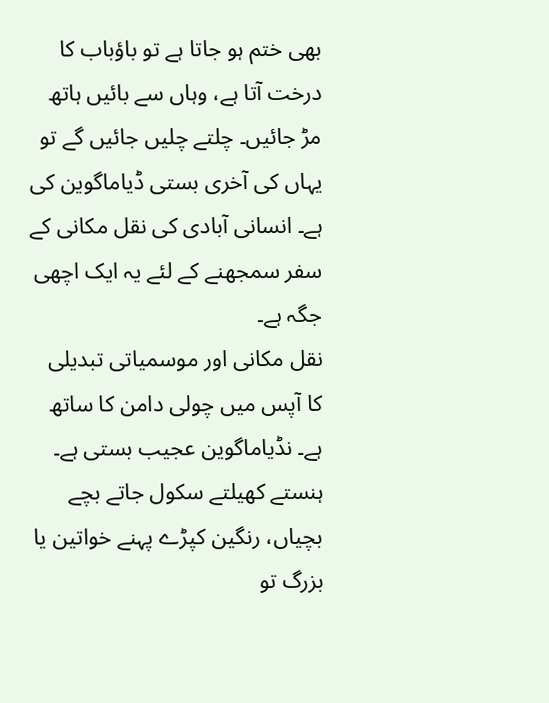بھی ختم ہو جاتا ہے تو باؤباب کا درخت آتا ہے، وہاں سے بائیں ہاتھ مڑ جائیں۔ چلتے چلیں جائیں گے تو یہاں کی آخری بستی ڈیاماگوین کی ہے۔ انسانی آبادی کی نقل مکانی کے سفر سمجھنے کے لئے یہ ایک اچھی جگہ ہے۔
نقل مکانی اور موسمیاتی تبدیلی کا آپس میں چولی دامن کا ساتھ ہے۔ نڈیاماگوین عجیب بستی ہے۔ ہنستے کھیلتے سکول جاتے بچے بچیاں، رنگین کپڑے پہنے خواتین یا بزرگ تو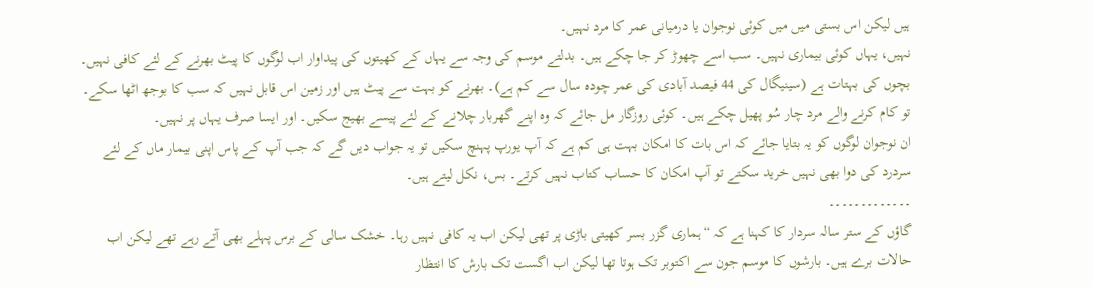ہیں لیکن اس بستی میں میں کوئی نوجوان یا درمیانی عمر کا مرد نہیں۔
نہیں، یہاں کوئی بیماری نہیں۔ سب اسے چھوڑ کر جا چکے ہیں۔ بدلتے موسم کی وجہ سے یہاں کے کھیتوں کی پیداوار اب لوگوں کا پیٹ بھرنے کے لئے کافی نہیں۔ بچوں کی بہتات ہے (سینیگال کی 44 فیصد آبادی کی عمر چودہ سال سے کم ہے)۔ بھرنے کو بہت سے پیٹ ہیں اور زمین اس قابل نہیں کہ سب کا بوجھ اٹھا سکے۔ تو کام کرنے والے مرد چار سُو پھیل چکے ہیں۔ کوئی روزگار مل جائے کہ وہ اپنے گھربار چلانے کے لئے پیسے بھیج سکیں۔ اور ایسا صرف یہاں پر نہیں۔
ان نوجوان لوگوں کو یہ بتایا جائے کہ اس بات کا امکان بہت ہی کم ہے کہ آپ یورپ پہنچ سکیں تو یہ جواب دیں گے کہ جب آپ کے پاس اپنی بیمار ماں کے لئے سردرد کی دوا بھی نہیں خرید سکتے تو آپ امکان کا حساب کتاب نہیں کرتے۔ بس، نکل لیتے ہیں۔
۔۔۔۔۔۔۔۔۔۔۔۔۔
گاؤں کے ستر سالہ سردار کا کہنا ہے کہ “ہماری گزر بسر کھیتی باڑی پر تھی لیکن اب یہ کافی نہیں رہا۔ خشک سالی کے برس پہلے بھی آتے رہے تھے لیکن اب حالات برے ہیں۔ بارشوں کا موسم جون سے اکتوبر تک ہوتا تھا لیکن اب اگست تک بارش کا انتظار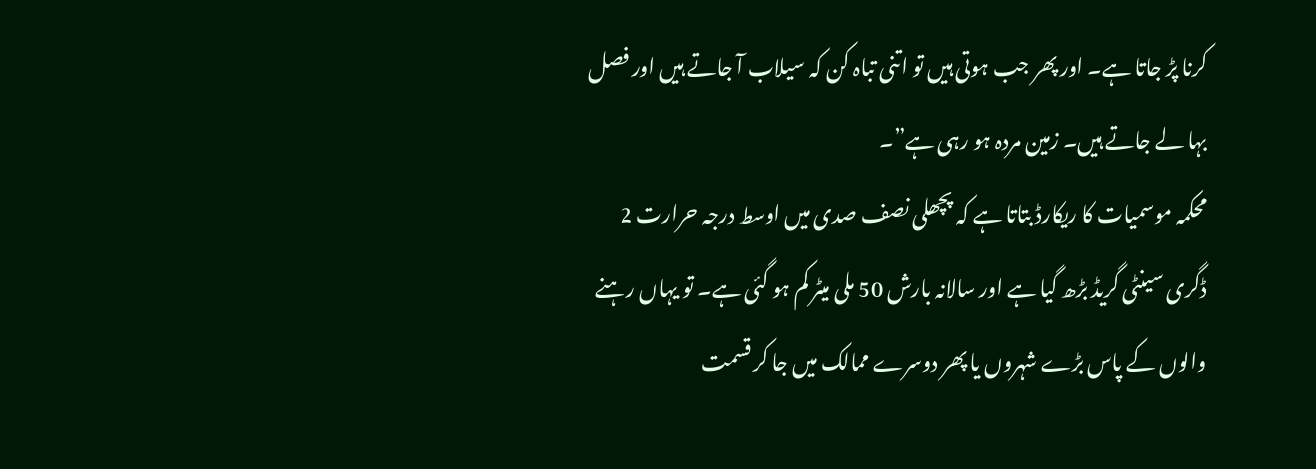کرنا پڑ جاتا ہے۔ اور پھر جب ہوتی ہیں تو اتنی تباہ کن کہ سیلاب آ جاتے ہیں اور فصل بہا لے جاتے ہیں۔ زمین مردہ ہو رہی ہے”۔
محکمہ موسمیات کا ریکارڈ بتاتا ہے کہ پچھلی نصف صدی میں اوسط درجہ حرارت 2 ڈگری سینٹی گریڈ بڑھ گیا ہے اور سالانہ بارش 50 ملی میٹر کم ہو گئی ہے۔ تو یہاں رہنے والوں کے پاس بڑے شہروں یا پھر دوسرے ممالک میں جا کر قسمت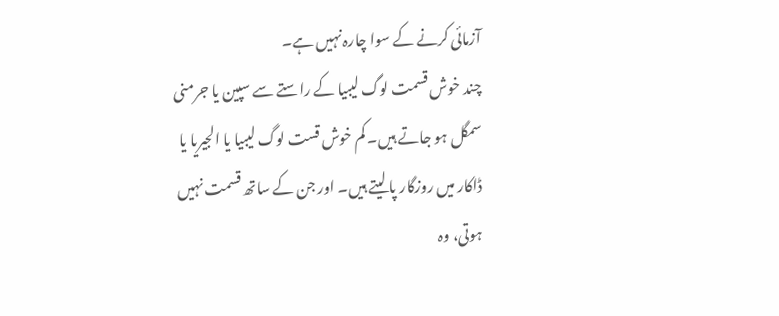آزمائی کرنے کے سوا چارہ نہیں ہے۔
چند خوش قسمت لوگ لیبیا کے راستے سے سپین یا جرمنی سمگل ہو جاتے ہیں۔ کم خوش قست لوگ لیبیا یا الجیریا یا ڈاکار میں روزگار پا لیتے ہیں۔ اور جن کے ساتھ قسمت نہیں ہوتی، وہ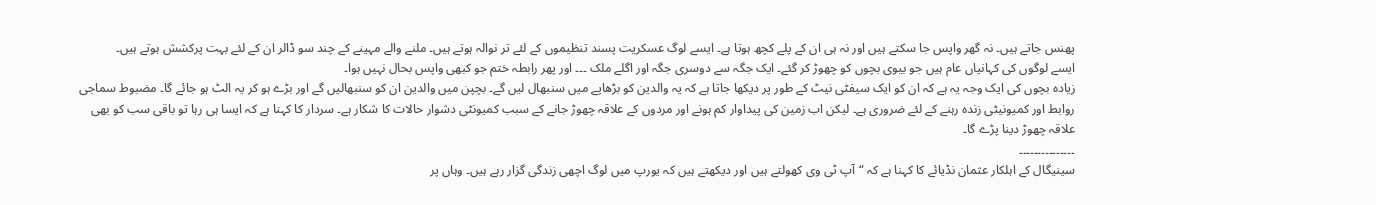پھنس جاتے ہیں۔ نہ گھر واپس جا سکتے ہیں اور نہ ہی ان کے پلے کچھ ہوتا ہے۔ ایسے لوگ عسکریت پسند تنظیموں کے لئے تر نوالہ ہوتے ہیں۔ ملنے والے مہینے کے چند سو ڈالر ان کے لئے بہت پرکشش ہوتے ہیں۔
ایسے لوگوں کی کہانیاں عام ہیں جو بیوی بچوں کو چھوڑ کر گئے۔ ایک جگہ سے دوسری جگہ اور اگلے ملک ۔۔۔ اور پھر رابطہ ختم جو کبھی واپس بحال نہیں ہوا۔
زیادہ بچوں کی ایک وجہ یہ ہے کہ ان کو ایک سیفٹی نیٹ کے طور پر دیکھا جاتا ہے کہ یہ والدین کو بڑھاپے میں سنبھال لیں گے۔ بچپن میں والدین ان کو سنبھالیں گے اور بڑے ہو کر یہ الٹ ہو جائے گا۔ مضبوط سماجی روابط اور کمیونیٹی زندہ رہنے کے لئے ضروری ہے۔ لیکن اب زمین کی پیداوار کم ہونے اور مردوں کے علاقہ چھوڑ جانے کے سبب کمیونٹی دشوار حالات کا شکار ہے۔ سردار کا کہنا ہے کہ ایسا ہی رہا تو باقی سب کو بھی علاقہ چھوڑ دینا پڑے گا۔
۔۔۔۔۔۔۔۔۔۔۔۔۔۔۔
سینیگال کے اہلکار عثمان نڈیائے کا کہنا ہے کہ “آپ ٹی وی کھولتے ہیں اور دیکھتے ہیں کہ یورپ میں لوگ اچھی زندگی گزار رہے ہیں۔ وہاں پر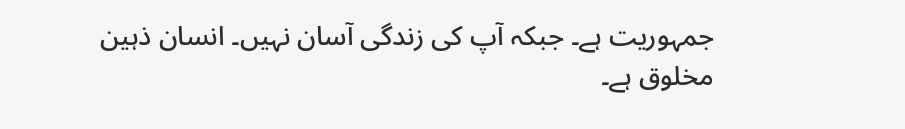جمہوریت ہے۔ جبکہ آپ کی زندگی آسان نہیں۔ انسان ذہین مخلوق ہے۔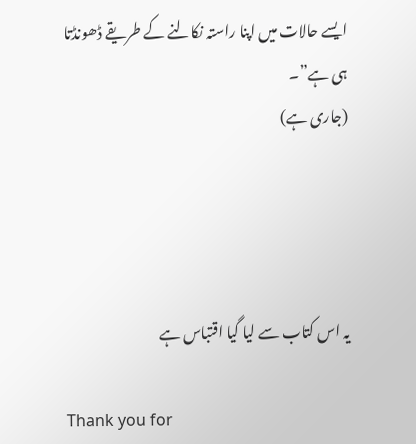ایسے حالات میں اپنا راستہ نکالنے کے طریقے ڈھونڈتا ہی ہے”۔
(جاری ہے)




یہ اس کتاب سے لیا گیا اقتباس ہے

Thank you for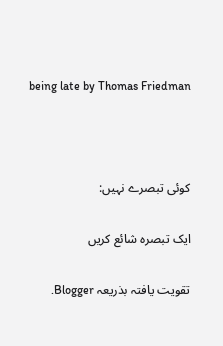being late by Thomas Friedman



کوئی تبصرے نہیں:

ایک تبصرہ شائع کریں

تقویت یافتہ بذریعہ Blogger.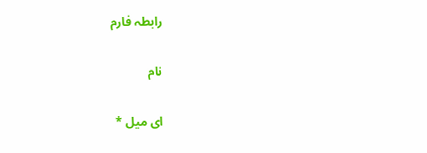رابطہ فارم

نام

ای میل *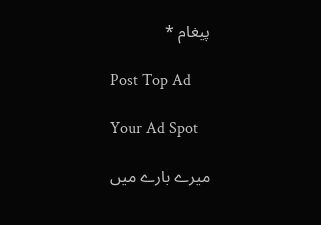پیغام *

Post Top Ad

Your Ad Spot

میرے بارے میں